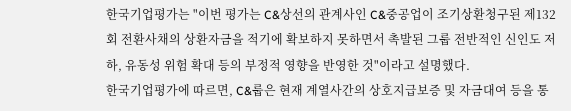한국기업평가는 "이번 평가는 C&상선의 관계사인 C&중공업이 조기상환청구된 제132회 전환사채의 상환자금을 적기에 확보하지 못하면서 촉발된 그룹 전반적인 신인도 저하, 유동성 위험 확대 등의 부정적 영향을 반영한 것"이라고 설명했다.
한국기업평가에 따르면, C&룹은 현재 계열사간의 상호지급보증 및 자금대여 등을 통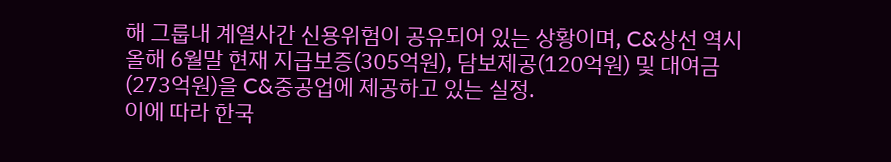해 그룹내 계열사간 신용위험이 공유되어 있는 상황이며, C&상선 역시 올해 6월말 현재 지급보증(305억원), 담보제공(120억원) 및 대여금(273억원)을 C&중공업에 제공하고 있는 실정.
이에 따라 한국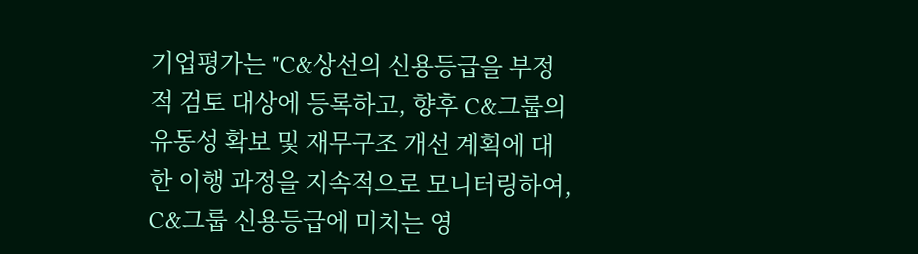기업평가는 "C&상선의 신용등급을 부정적 검토 대상에 등록하고, 향후 C&그룹의 유동성 확보 및 재무구조 개선 계획에 대한 이행 과정을 지속적으로 모니터링하여, C&그룹 신용등급에 미치는 영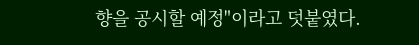향을 공시할 예정"이라고 덧붙였다.